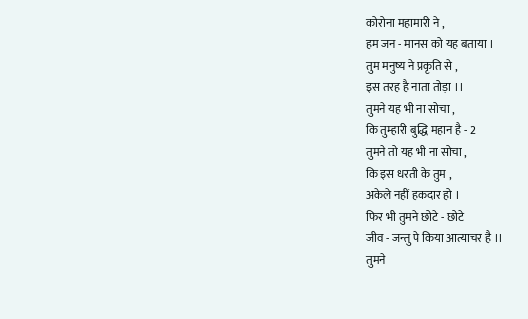कोरोना महामारी ने ,
हम जन - मानस को यह बताया ।
तुम मनुष्य ने प्रकृति से ,
इस तरह है नाता तोड़ा ।।
तुमने यह भी ना सोचा ,
कि तुम्हारी बुद्धि महान है - 2
तुमने तो यह भी ना सोचा ,
कि इस धरती के तुम ,
अकेले नहीं हकदार हो ।
फिर भी तुमने छोटे - छोटे
जीव - जन्तु पे किया आत्याचर है ।।
तुमने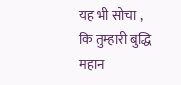यह भी सोचा ,
कि तुम्हारी बुद्धि महान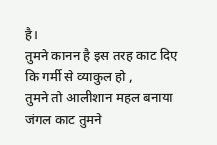है।
तुमने कानन है इस तरह काट दिए
कि गर्मी से व्याकुल हो ,
तुमने तो आलीशान महल बनाया
जंगल काट तुमने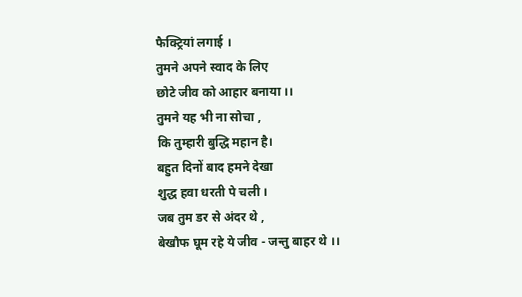फैक्ट्रियां लगाई ।
तुमने अपने स्वाद के लिए
छोटे जीव को आहार बनाया ।।
तुमने यह भी ना सोचा ,
कि तुम्हारी बुद्धि महान है।
बहुत दिनों बाद हमने देखा
शुद्ध हवा धरती पे चली ।
जब तुम डर से अंदर थे ,
बेखौफ घूम रहे ये जीव - जन्तु बाहर थे ।।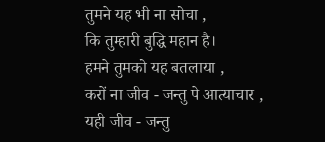तुमने यह भी ना सोचा ,
कि तुम्हारी बुद्धि महान है।
हमने तुमको यह बतलाया ,
करों ना जीव - जन्तु पे आत्याचार ,
यही जीव - जन्तु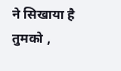ने सिखाया है तुमको ,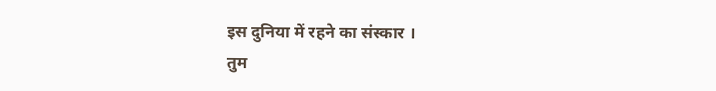इस दुनिया में रहने का संस्कार ।
तुम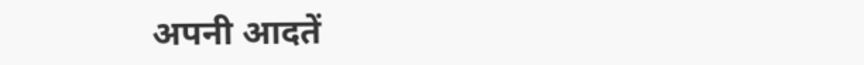अपनी आदतें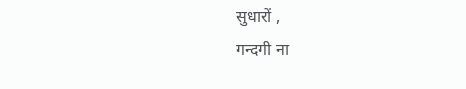सुधारों ,
गन्दगी ना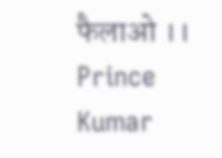फैलाओ ।।
Prince Kumar